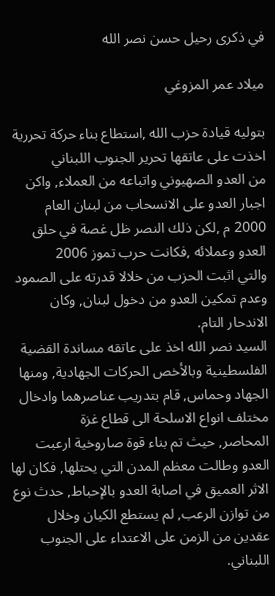في ذكرى رحيل حسن نصر الله

ميلاد عمر المزوغي

بتوليه قيادة حزب الله ,استطاع بناء حركة تحررية اخذت على عاتقها تحرير الجنوب اللبناني
من العدو الصهيوني واتباعه من العملاء, واكن اجبار العدو على الانسحاب من لبنان العام
2000 م ,لكن ذلك النصر ظل غصة في حلق العدو وعملائه ,فكانت حرب تموز 2006
والتي اثبت الحزب من خلالا قدرته على الصمود وعدم تمكين العدو من دخول لبنان, وكان
الاندحار التام.
السيد نصر الله اخذ على عاتقه مساندة القضية الفلسطينية وبالأخص الحركات الجهادية, ومنها
الجهاد وحماس, قام بتدريب عناصرهما وادخال مختلف انواع الاسلحة الى قطاع غزة
المحاصر, حيث تم بناء قوة صاروخية ارعبت العدو وطالت معظم المدن التي يحتلها, فكان لها
الاثر العميق في اصابة العدو بالإحباط, حدث نوع من توازن الرعب, لم يستطع الكيان وخلال
عقدين من الزمن على الاعتداء على الجنوب اللبناني.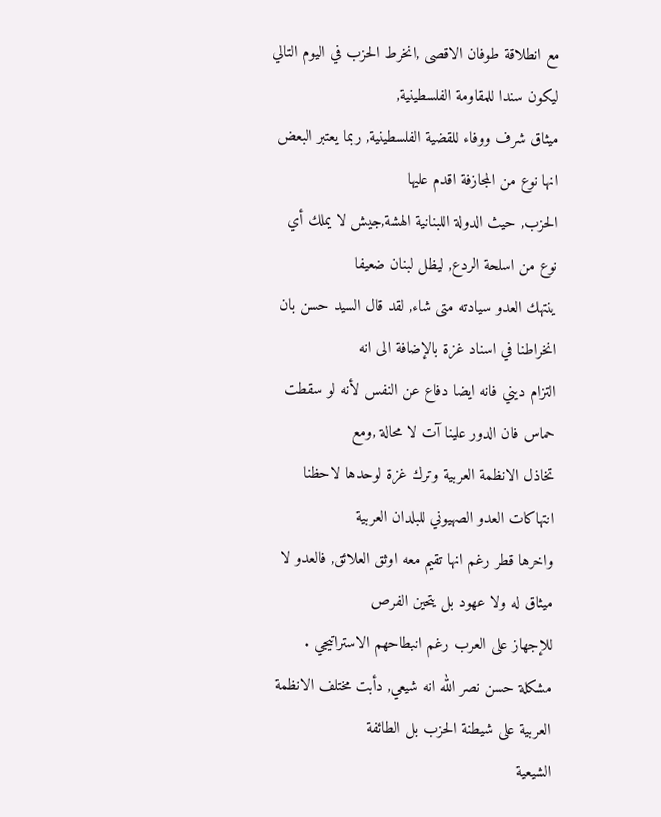مع انطلاقة طوفان الاقصى ,انخرط الحزب في اليوم التالي ليكون سندا للمقاومة الفلسطينية,
ميثاق شرف ووفاء للقضية الفلسطينية, ربما يعتبر البعض انها نوع من المجازفة اقدم عليها
الحزب, حيث الدولة اللبنانية الهشة,جيش لا يملك أي نوع من اسلحة الردع, ليظل لبنان ضعيفا
ينتهك العدو سيادته متى شاء, لقد قال السيد حسن بان انخراطنا في اسناد غزة بالإضافة الى انه
التزام ديني فانه ايضا دفاع عن النفس لأنه لو سقطت حماس فان الدور علينا آت لا محالة ,ومع
تخاذل الانظمة العربية وترك غزة لوحدها لاحظنا انتهاكات العدو الصهيوني للبلدان العربية
واخرها قطر رغم انها تقيم معه اوثق العلائق, فالعدو لا ميثاق له ولا عهود بل يتحين الفرص
للإجهاز على العرب رغم انبطاحهم الاستراتيجي .
مشكلة حسن نصر الله انه شيعي, دأبت مختلف الانظمة العربية على شيطنة الحزب بل الطائفة
الشيعية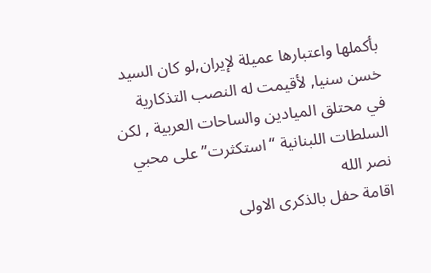بأكملها واعتبارها عميلة لإيران,لو كان السيد خسن سنيا, لأقيمت له النصب التذكارية
في محتلق الميادين والساحات العربية , لكن السلطات اللبنانية “استكثرت” على محبي نصر الله
اقامة حفل بالذكرى الاولى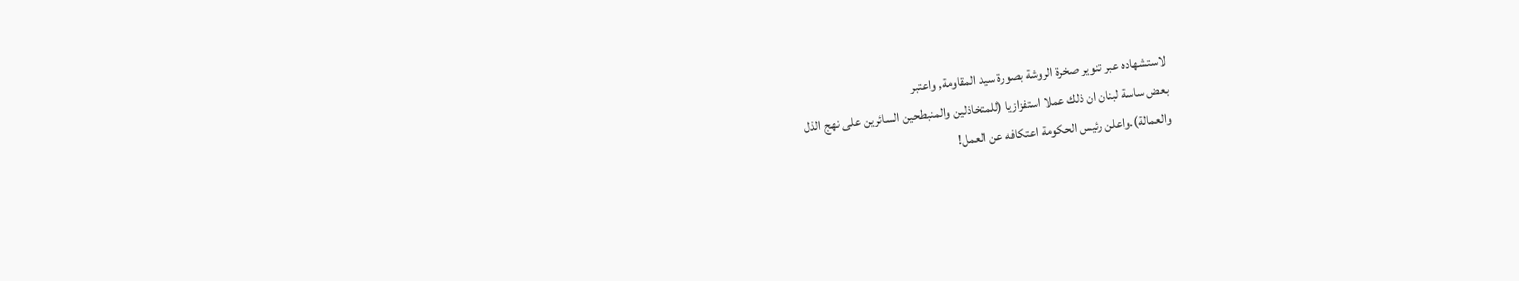لاستشهاده عبر تنوير صخرة الروشة بصورة سيد المقاومة, واعتبر
بعض ساسة لبنان ان ذلك عملا استفزازيا (للمتخاذلين والمنبطحين السائرين على نهج الذل
والعمالة).واعلن رئيس الحكومة اعتكافه عن العمل!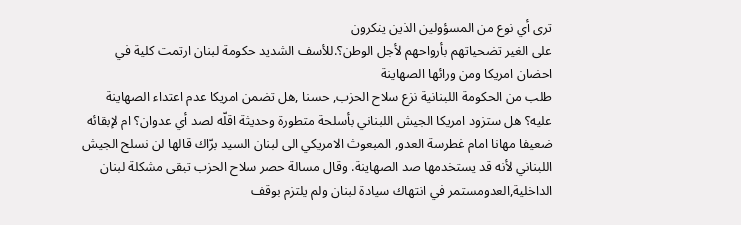ترى أي نوع من المسؤولين الذين ينكرون
على الغير تضحياتهم بأرواحهم لأجل الوطن؟.للأسف الشديد حكومة لبنان ارتمت كلية في
احضان امريكا ومن ورائها الصهاينة
طلب من الحكومة اللبنانية نزع سلاح الحزب, حسنا ,هل تضمن امريكا عدم اعتداء الصهاينة
عليه؟ هل ستزود امريكا الجيش اللبناني بأسلحة متطورة وحديثة اقلّه لصد أي عدوان؟ ام لإبقائه
ضعيفا مهانا امام غطرسة العدو, المبعوث الامريكي الى لبنان السيد برّاك قالها لن نسلح الجيش
اللبناني لأنه قد يستخدمها صد الصهاينة. وقال مسالة حصر سلاح الحزب تبقى مشكلة لبنان
الداخلية,العدومستمر في انتهاك سيادة لبنان ولم يلتزم بوقف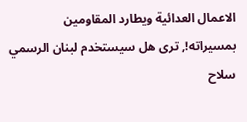الاعمال العدائية ويطارد المقاومين
بمسيراته!, ترى هل سيستخدم لبنان الرسمي سلاح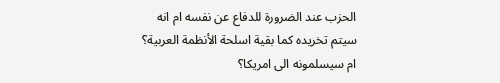الحزب عند الضرورة للدفاع عن نفسه ام انه
سيتم تخريده كما بقية اسلحة الأنظمة العربية؟ ام سيسلمونه الى امريكا؟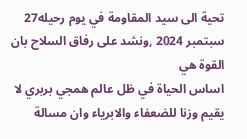تحية الى سيد المقاومة في يوم رحيله27 سبتمبر 2024 ,ونشد على رفاق السلاح بان القوة هي
اساس الحياة في ظل عالم همجي بربري لا يقيم وزنا للضعفاء والابرياء وان مسالة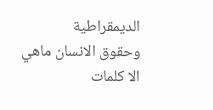الديمقراطية
وحقوق الانسان ماهي الا كلمات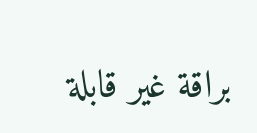براقة غير قابلة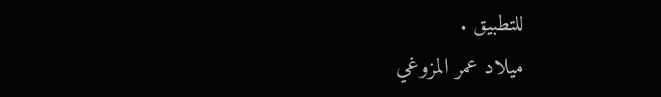للتطبيق .
ميلاد عمر المزوغي